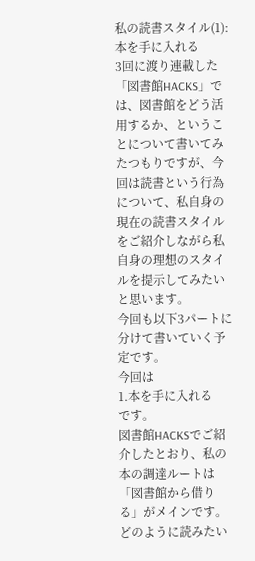私の読書スタイル(1):本を手に入れる
3回に渡り連載した「図書館HACKS」では、図書館をどう活用するか、ということについて書いてみたつもりですが、今回は読書という行為について、私自身の現在の読書スタイルをご紹介しながら私自身の理想のスタイルを提示してみたいと思います。
今回も以下3パートに分けて書いていく予定です。
今回は
1.本を手に入れる
です。
図書館HACKSでご紹介したとおり、私の本の調達ルートは「図書館から借りる」がメインです。
どのように読みたい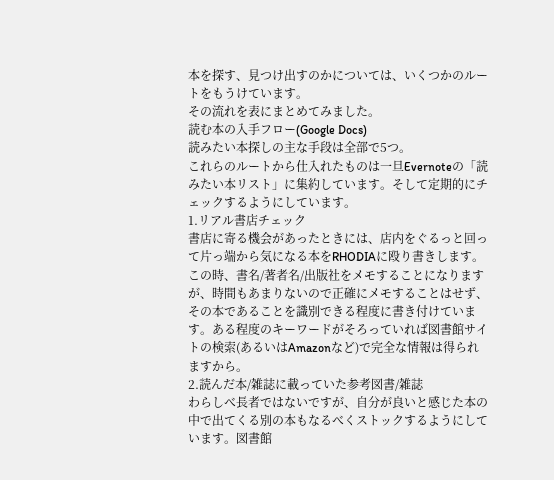本を探す、見つけ出すのかについては、いくつかのルートをもうけています。
その流れを表にまとめてみました。
読む本の入手フロー(Google Docs)
読みたい本探しの主な手段は全部で5つ。
これらのルートから仕入れたものは一旦Evernoteの「読みたい本リスト」に集約しています。そして定期的にチェックするようにしています。
1.リアル書店チェック
書店に寄る機会があったときには、店内をぐるっと回って片っ端から気になる本をRHODIAに殴り書きします。この時、書名/著者名/出版社をメモすることになりますが、時間もあまりないので正確にメモすることはせず、その本であることを識別できる程度に書き付けています。ある程度のキーワードがそろっていれば図書館サイトの検索(あるいはAmazonなど)で完全な情報は得られますから。
2.読んだ本/雑誌に載っていた参考図書/雑誌
わらしべ長者ではないですが、自分が良いと感じた本の中で出てくる別の本もなるべくストックするようにしています。図書館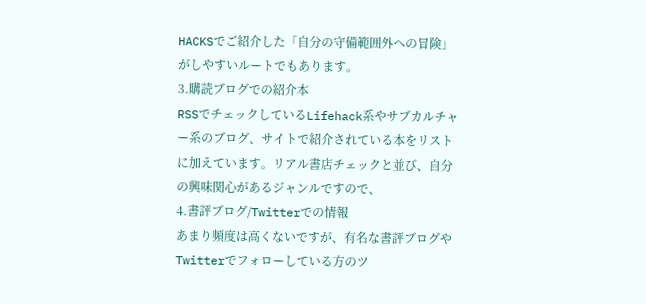HACKSでご紹介した「自分の守備範囲外への冒険」がしやすいルートでもあります。
3.購読ブログでの紹介本
RSSでチェックしているLifehack系やサブカルチャー系のブログ、サイトで紹介されている本をリストに加えています。リアル書店チェックと並び、自分の興味関心があるジャンルですので、
4.書評ブログ/Twitterでの情報
あまり頻度は高くないですが、有名な書評ブログやTwitterでフォローしている方のツ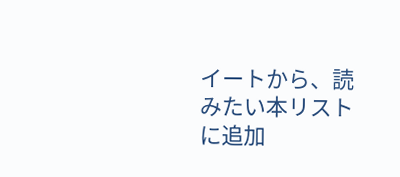イートから、読みたい本リストに追加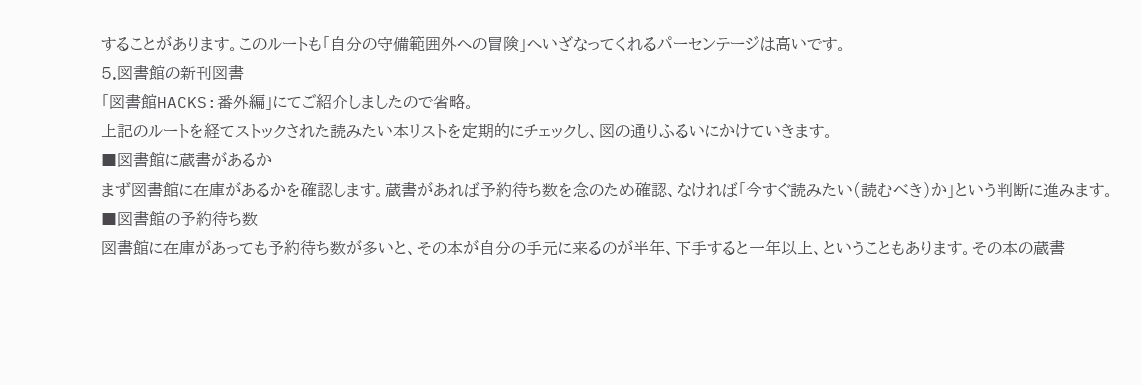することがあります。このルートも「自分の守備範囲外への冒険」へいざなってくれるパーセンテージは高いです。
5.図書館の新刊図書
「図書館HACKS:番外編」にてご紹介しましたので省略。
上記のルートを経てストックされた読みたい本リストを定期的にチェックし、図の通りふるいにかけていきます。
■図書館に蔵書があるか
まず図書館に在庫があるかを確認します。蔵書があれば予約待ち数を念のため確認、なければ「今すぐ読みたい(読むべき)か」という判断に進みます。
■図書館の予約待ち数
図書館に在庫があっても予約待ち数が多いと、その本が自分の手元に来るのが半年、下手すると一年以上、ということもあります。その本の蔵書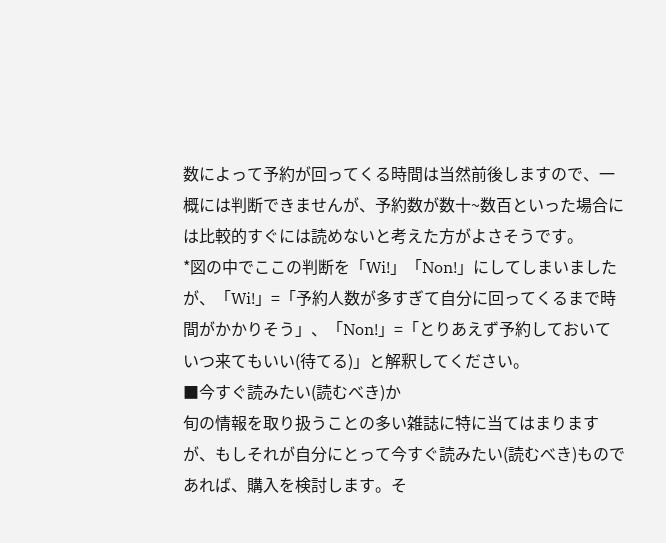数によって予約が回ってくる時間は当然前後しますので、一概には判断できませんが、予約数が数十~数百といった場合には比較的すぐには読めないと考えた方がよさそうです。
*図の中でここの判断を「Wi!」「Non!」にしてしまいましたが、「Wi!」=「予約人数が多すぎて自分に回ってくるまで時間がかかりそう」、「Non!」=「とりあえず予約しておいていつ来てもいい(待てる)」と解釈してください。
■今すぐ読みたい(読むべき)か
旬の情報を取り扱うことの多い雑誌に特に当てはまりますが、もしそれが自分にとって今すぐ読みたい(読むべき)ものであれば、購入を検討します。そ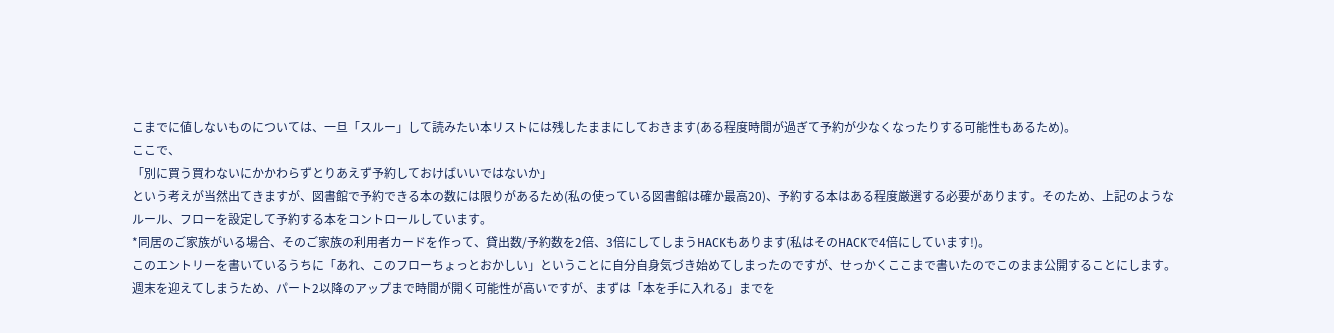こまでに値しないものについては、一旦「スルー」して読みたい本リストには残したままにしておきます(ある程度時間が過ぎて予約が少なくなったりする可能性もあるため)。
ここで、
「別に買う買わないにかかわらずとりあえず予約しておけばいいではないか」
という考えが当然出てきますが、図書館で予約できる本の数には限りがあるため(私の使っている図書館は確か最高20)、予約する本はある程度厳選する必要があります。そのため、上記のようなルール、フローを設定して予約する本をコントロールしています。
*同居のご家族がいる場合、そのご家族の利用者カードを作って、貸出数/予約数を2倍、3倍にしてしまうHACKもあります(私はそのHACKで4倍にしています!)。
このエントリーを書いているうちに「あれ、このフローちょっとおかしい」ということに自分自身気づき始めてしまったのですが、せっかくここまで書いたのでこのまま公開することにします。
週末を迎えてしまうため、パート2以降のアップまで時間が開く可能性が高いですが、まずは「本を手に入れる」までを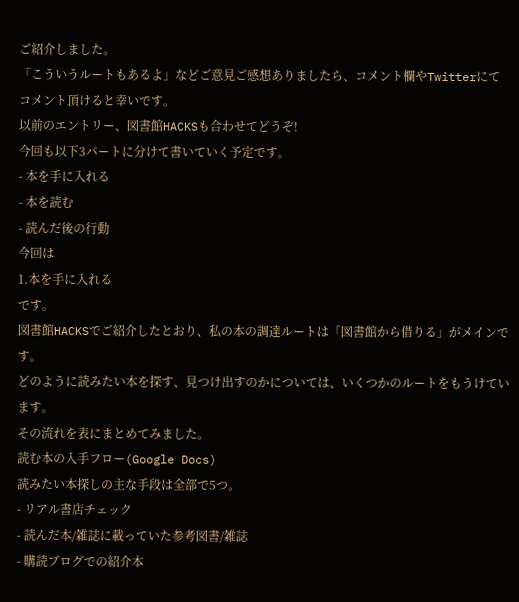ご紹介しました。
「こういうルートもあるよ」などご意見ご感想ありましたら、コメント欄やTwitterにてコメント頂けると幸いです。
以前のエントリー、図書館HACKSも合わせてどうぞ!
今回も以下3パートに分けて書いていく予定です。
- 本を手に入れる
- 本を読む
- 読んだ後の行動
今回は
1.本を手に入れる
です。
図書館HACKSでご紹介したとおり、私の本の調達ルートは「図書館から借りる」がメインです。
どのように読みたい本を探す、見つけ出すのかについては、いくつかのルートをもうけています。
その流れを表にまとめてみました。
読む本の入手フロー(Google Docs)
読みたい本探しの主な手段は全部で5つ。
- リアル書店チェック
- 読んだ本/雑誌に載っていた参考図書/雑誌
- 購読ブログでの紹介本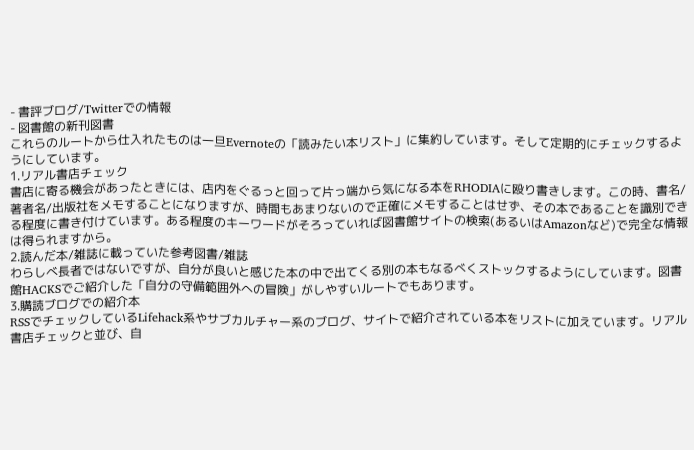- 書評ブログ/Twitterでの情報
- 図書館の新刊図書
これらのルートから仕入れたものは一旦Evernoteの「読みたい本リスト」に集約しています。そして定期的にチェックするようにしています。
1.リアル書店チェック
書店に寄る機会があったときには、店内をぐるっと回って片っ端から気になる本をRHODIAに殴り書きします。この時、書名/著者名/出版社をメモすることになりますが、時間もあまりないので正確にメモすることはせず、その本であることを識別できる程度に書き付けています。ある程度のキーワードがそろっていれば図書館サイトの検索(あるいはAmazonなど)で完全な情報は得られますから。
2.読んだ本/雑誌に載っていた参考図書/雑誌
わらしべ長者ではないですが、自分が良いと感じた本の中で出てくる別の本もなるべくストックするようにしています。図書館HACKSでご紹介した「自分の守備範囲外への冒険」がしやすいルートでもあります。
3.購読ブログでの紹介本
RSSでチェックしているLifehack系やサブカルチャー系のブログ、サイトで紹介されている本をリストに加えています。リアル書店チェックと並び、自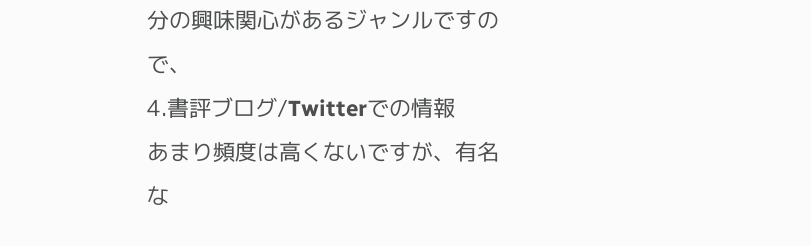分の興味関心があるジャンルですので、
4.書評ブログ/Twitterでの情報
あまり頻度は高くないですが、有名な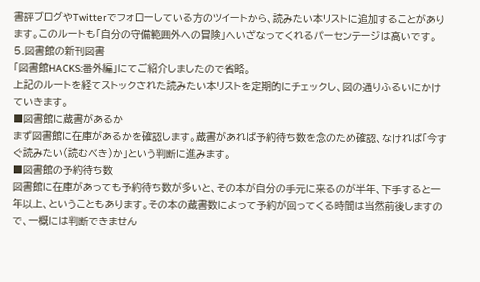書評ブログやTwitterでフォローしている方のツイートから、読みたい本リストに追加することがあります。このルートも「自分の守備範囲外への冒険」へいざなってくれるパーセンテージは高いです。
5.図書館の新刊図書
「図書館HACKS:番外編」にてご紹介しましたので省略。
上記のルートを経てストックされた読みたい本リストを定期的にチェックし、図の通りふるいにかけていきます。
■図書館に蔵書があるか
まず図書館に在庫があるかを確認します。蔵書があれば予約待ち数を念のため確認、なければ「今すぐ読みたい(読むべき)か」という判断に進みます。
■図書館の予約待ち数
図書館に在庫があっても予約待ち数が多いと、その本が自分の手元に来るのが半年、下手すると一年以上、ということもあります。その本の蔵書数によって予約が回ってくる時間は当然前後しますので、一概には判断できません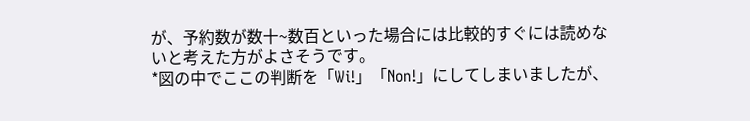が、予約数が数十~数百といった場合には比較的すぐには読めないと考えた方がよさそうです。
*図の中でここの判断を「Wi!」「Non!」にしてしまいましたが、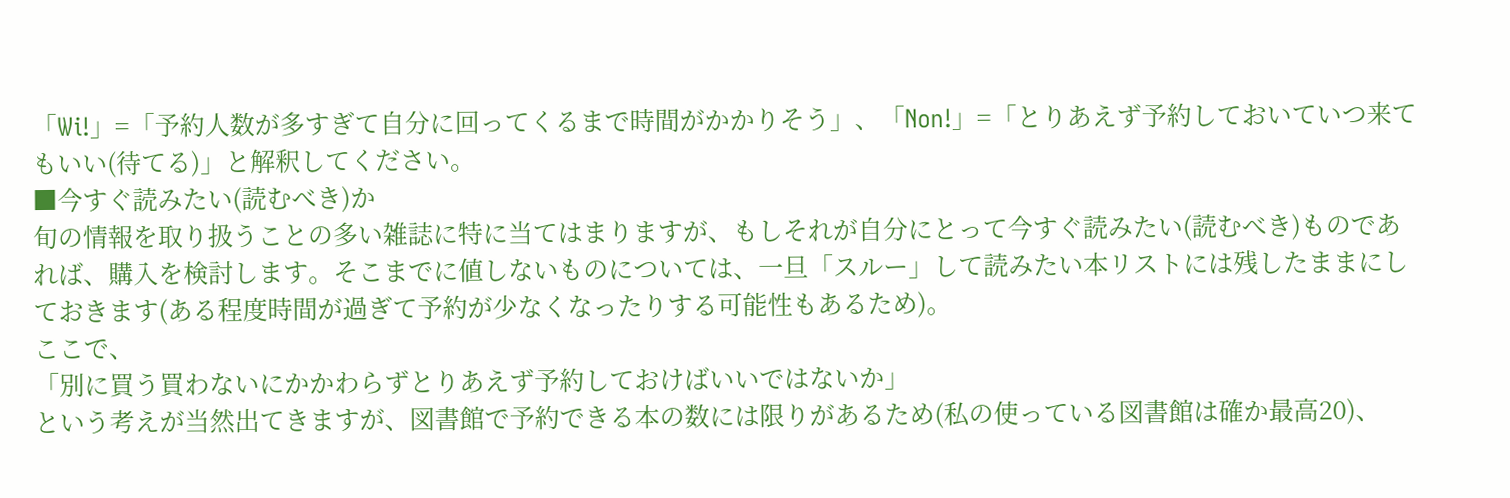「Wi!」=「予約人数が多すぎて自分に回ってくるまで時間がかかりそう」、「Non!」=「とりあえず予約しておいていつ来てもいい(待てる)」と解釈してください。
■今すぐ読みたい(読むべき)か
旬の情報を取り扱うことの多い雑誌に特に当てはまりますが、もしそれが自分にとって今すぐ読みたい(読むべき)ものであれば、購入を検討します。そこまでに値しないものについては、一旦「スルー」して読みたい本リストには残したままにしておきます(ある程度時間が過ぎて予約が少なくなったりする可能性もあるため)。
ここで、
「別に買う買わないにかかわらずとりあえず予約しておけばいいではないか」
という考えが当然出てきますが、図書館で予約できる本の数には限りがあるため(私の使っている図書館は確か最高20)、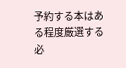予約する本はある程度厳選する必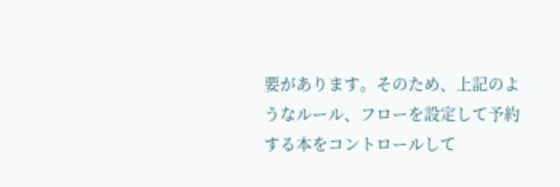要があります。そのため、上記のようなルール、フローを設定して予約する本をコントロールして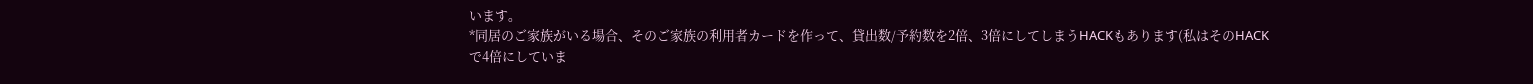います。
*同居のご家族がいる場合、そのご家族の利用者カードを作って、貸出数/予約数を2倍、3倍にしてしまうHACKもあります(私はそのHACKで4倍にしていま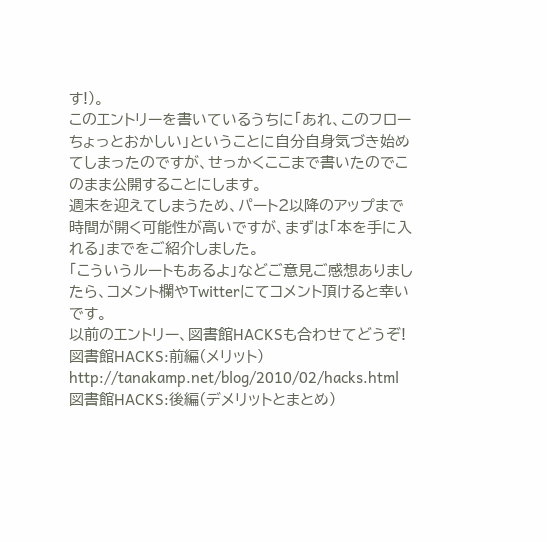す!)。
このエントリーを書いているうちに「あれ、このフローちょっとおかしい」ということに自分自身気づき始めてしまったのですが、せっかくここまで書いたのでこのまま公開することにします。
週末を迎えてしまうため、パート2以降のアップまで時間が開く可能性が高いですが、まずは「本を手に入れる」までをご紹介しました。
「こういうルートもあるよ」などご意見ご感想ありましたら、コメント欄やTwitterにてコメント頂けると幸いです。
以前のエントリー、図書館HACKSも合わせてどうぞ!
図書館HACKS:前編(メリット)
http://tanakamp.net/blog/2010/02/hacks.html
図書館HACKS:後編(デメリットとまとめ)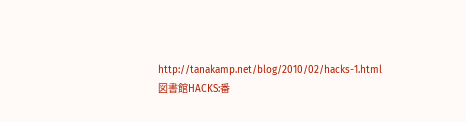http://tanakamp.net/blog/2010/02/hacks-1.html
図書館HACKS:番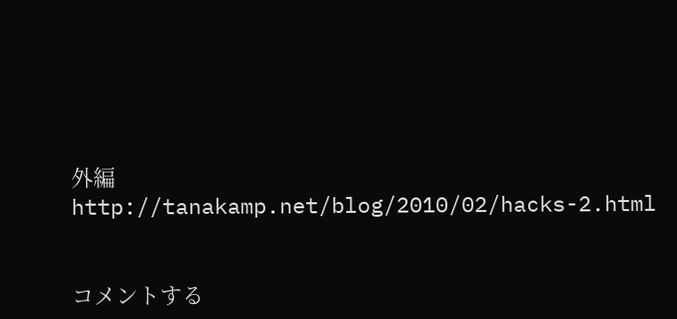外編
http://tanakamp.net/blog/2010/02/hacks-2.html


コメントする